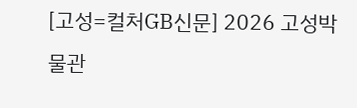[고성=컬처GB신문] 2026 고성박물관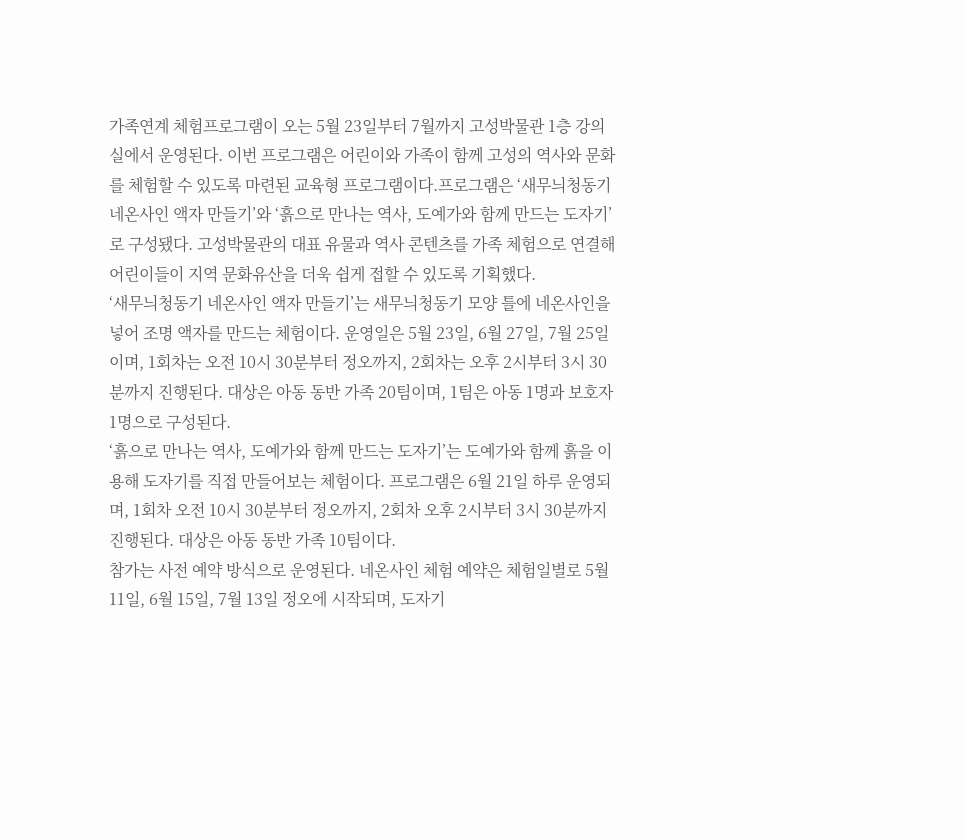가족연계 체험프로그램이 오는 5월 23일부터 7월까지 고성박물관 1층 강의실에서 운영된다. 이번 프로그램은 어린이와 가족이 함께 고성의 역사와 문화를 체험할 수 있도록 마련된 교육형 프로그램이다.프로그램은 ‘새무늬청동기 네온사인 액자 만들기’와 ‘흙으로 만나는 역사, 도예가와 함께 만드는 도자기’로 구성됐다. 고성박물관의 대표 유물과 역사 콘텐츠를 가족 체험으로 연결해 어린이들이 지역 문화유산을 더욱 쉽게 접할 수 있도록 기획했다.
‘새무늬청동기 네온사인 액자 만들기’는 새무늬청동기 모양 틀에 네온사인을 넣어 조명 액자를 만드는 체험이다. 운영일은 5월 23일, 6월 27일, 7월 25일이며, 1회차는 오전 10시 30분부터 정오까지, 2회차는 오후 2시부터 3시 30분까지 진행된다. 대상은 아동 동반 가족 20팀이며, 1팀은 아동 1명과 보호자 1명으로 구성된다.
‘흙으로 만나는 역사, 도예가와 함께 만드는 도자기’는 도예가와 함께 흙을 이용해 도자기를 직접 만들어보는 체험이다. 프로그램은 6월 21일 하루 운영되며, 1회차 오전 10시 30분부터 정오까지, 2회차 오후 2시부터 3시 30분까지 진행된다. 대상은 아동 동반 가족 10팀이다.
참가는 사전 예약 방식으로 운영된다. 네온사인 체험 예약은 체험일별로 5월 11일, 6월 15일, 7월 13일 정오에 시작되며, 도자기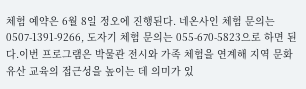체험 예약은 6월 8일 정오에 진행된다. 네온사인 체험 문의는 0507-1391-9266, 도자기 체험 문의는 055-670-5823으로 하면 된다.이번 프로그램은 박물관 전시와 가족 체험을 연계해 지역 문화유산 교육의 접근성을 높이는 데 의미가 있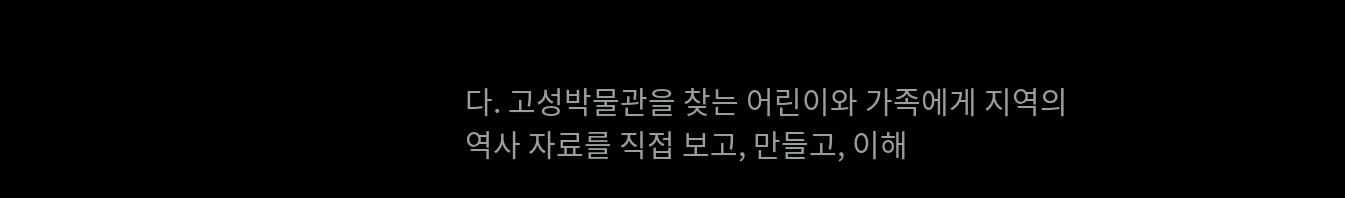다. 고성박물관을 찾는 어린이와 가족에게 지역의 역사 자료를 직접 보고, 만들고, 이해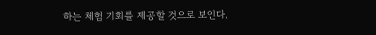하는 체험 기회를 제공할 것으로 보인다.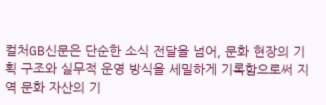컬처GB신문은 단순한 소식 전달을 넘어, 문화 현장의 기획 구조와 실무적 운영 방식을 세밀하게 기록함으로써 지역 문화 자산의 기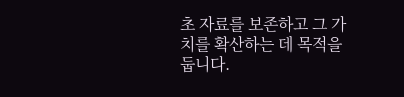초 자료를 보존하고 그 가치를 확산하는 데 목적을 둡니다.